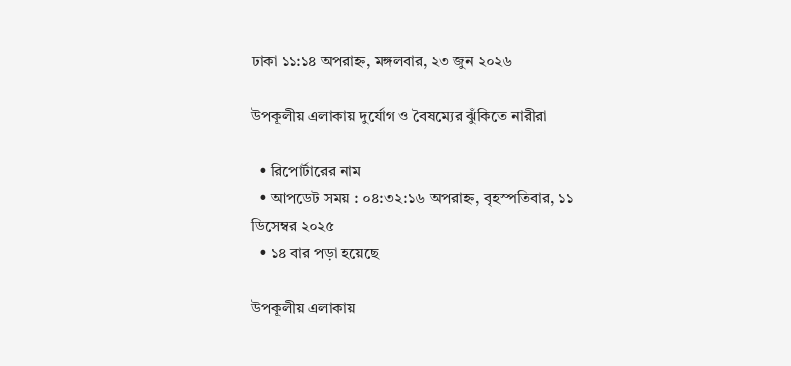ঢাকা ১১:১৪ অপরাহ্ন, মঙ্গলবার, ২৩ জুন ২০২৬

উপকূলীয় এলাকায় দুর্যোগ ও বৈষম্যের ঝুঁকিতে নারীরা

  • রিপোর্টারের নাম
  • আপডেট সময় : ০৪:৩২:১৬ অপরাহ্ন, বৃহস্পতিবার, ১১ ডিসেম্বর ২০২৫
  • ১৪ বার পড়া হয়েছে

উপকূলীয় এলাকায়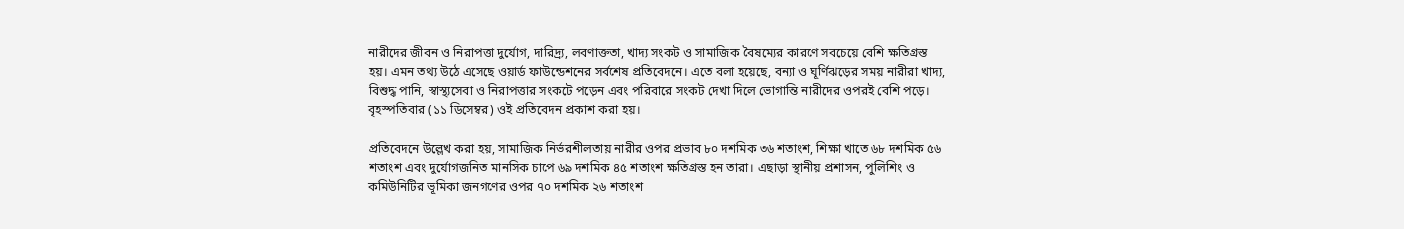নারীদের জীবন ও নিরাপত্তা দুর্যোগ, দারিদ্র্য, লবণাক্ততা, খাদ্য সংকট ও সামাজিক বৈষম্যের কারণে সবচেয়ে বেশি ক্ষতিগ্রস্ত হয়। এমন তথ্য উঠে এসেছে ওয়ার্ড ফাউন্ডেশনের সর্বশেষ প্রতিবেদনে। এতে বলা হয়েছে, বন্যা ও ঘূর্ণিঝড়ের সময় নারীরা খাদ্য, বিশুদ্ধ পানি, স্বাস্থ্যসেবা ও নিরাপত্তার সংকটে পড়েন এবং পরিবারে সংকট দেখা দিলে ভোগান্তি নারীদের ওপরই বেশি পড়ে। বৃহস্পতিবার (১১ ডিসেম্বর) ওই প্রতিবেদন প্রকাশ করা হয়।

প্রতিবেদনে উল্লেখ করা হয়, সামাজিক নির্ভরশীলতায় নারীর ওপর প্রভাব ৮০ দশমিক ৩৬ শতাংশ, শিক্ষা খাতে ৬৮ দশমিক ৫৬ শতাংশ এবং দুর্যোগজনিত মানসিক চাপে ৬৯ দশমিক ৪৫ শতাংশ ক্ষতিগ্রস্ত হন তারা। এছাড়া স্থানীয় প্রশাসন, পুলিশিং ও কমিউনিটির ভূমিকা জনগণের ওপর ৭০ দশমিক ২৬ শতাংশ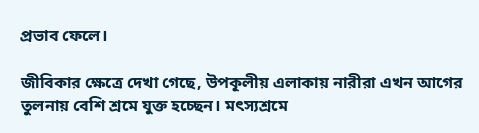প্রভাব ফেলে।

জীবিকার ক্ষেত্রে দেখা গেছে, উপকূলীয় এলাকায় নারীরা এখন আগের তুলনায় বেশি শ্রমে যুক্ত হচ্ছেন। মৎস্যশ্রমে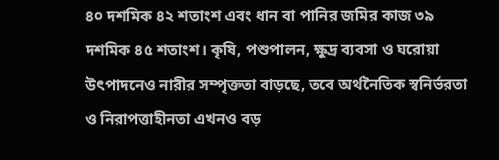৪০ দশমিক ৪২ শতাংশ এবং ধান বা পানির জমির কাজ ৩৯ দশমিক ৪৫ শতাংশ। কৃষি, পশুপালন, ক্ষুদ্র ব্যবসা ও ঘরোয়া উৎপাদনেও নারীর সম্পৃক্ততা বাড়ছে, তবে অর্থনৈতিক স্বনির্ভরতা ও নিরাপত্তাহীনতা এখনও বড়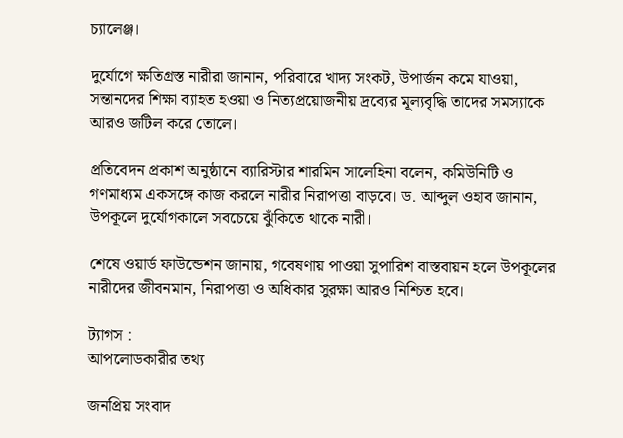চ্যালেঞ্জ।

দুর্যোগে ক্ষতিগ্রস্ত নারীরা জানান, পরিবারে খাদ্য সংকট, উপার্জন কমে যাওয়া, সন্তানদের শিক্ষা ব্যাহত হওয়া ও নিত্যপ্রয়োজনীয় দ্রব্যের মূল্যবৃদ্ধি তাদের সমস্যাকে আরও জটিল করে তোলে।

প্রতিবেদন প্রকাশ অনুষ্ঠানে ব্যারিস্টার শারমিন সালেহিনা বলেন, কমিউনিটি ও গণমাধ্যম একসঙ্গে কাজ করলে নারীর নিরাপত্তা বাড়বে। ড. আব্দুল ওহাব জানান, উপকূলে দুর্যোগকালে সবচেয়ে ঝুঁকিতে থাকে নারী।

শেষে ওয়ার্ড ফাউন্ডেশন জানায়, গবেষণায় পাওয়া সুপারিশ বাস্তবায়ন হলে উপকূলের নারীদের জীবনমান, নিরাপত্তা ও অধিকার সুরক্ষা আরও নিশ্চিত হবে।

ট্যাগস :
আপলোডকারীর তথ্য

জনপ্রিয় সংবাদ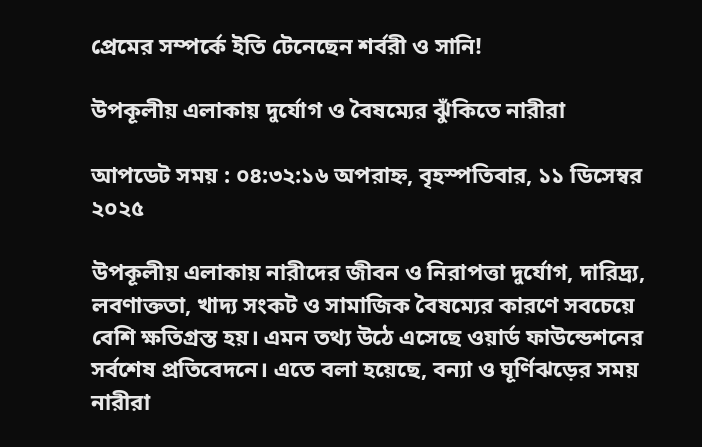প্রেমের সম্পর্কে ইতি টেনেছেন শর্বরী ও সানি!

উপকূলীয় এলাকায় দুর্যোগ ও বৈষম্যের ঝুঁকিতে নারীরা

আপডেট সময় : ০৪:৩২:১৬ অপরাহ্ন, বৃহস্পতিবার, ১১ ডিসেম্বর ২০২৫

উপকূলীয় এলাকায় নারীদের জীবন ও নিরাপত্তা দুর্যোগ, দারিদ্র্য, লবণাক্ততা, খাদ্য সংকট ও সামাজিক বৈষম্যের কারণে সবচেয়ে বেশি ক্ষতিগ্রস্ত হয়। এমন তথ্য উঠে এসেছে ওয়ার্ড ফাউন্ডেশনের সর্বশেষ প্রতিবেদনে। এতে বলা হয়েছে, বন্যা ও ঘূর্ণিঝড়ের সময় নারীরা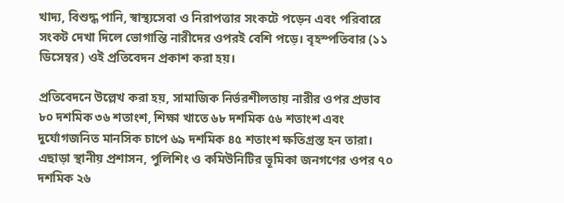খাদ্য, বিশুদ্ধ পানি, স্বাস্থ্যসেবা ও নিরাপত্তার সংকটে পড়েন এবং পরিবারে সংকট দেখা দিলে ভোগান্তি নারীদের ওপরই বেশি পড়ে। বৃহস্পতিবার (১১ ডিসেম্বর) ওই প্রতিবেদন প্রকাশ করা হয়।

প্রতিবেদনে উল্লেখ করা হয়, সামাজিক নির্ভরশীলতায় নারীর ওপর প্রভাব ৮০ দশমিক ৩৬ শতাংশ, শিক্ষা খাতে ৬৮ দশমিক ৫৬ শতাংশ এবং দুর্যোগজনিত মানসিক চাপে ৬৯ দশমিক ৪৫ শতাংশ ক্ষতিগ্রস্ত হন তারা। এছাড়া স্থানীয় প্রশাসন, পুলিশিং ও কমিউনিটির ভূমিকা জনগণের ওপর ৭০ দশমিক ২৬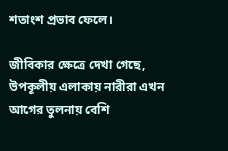শতাংশ প্রভাব ফেলে।

জীবিকার ক্ষেত্রে দেখা গেছে, উপকূলীয় এলাকায় নারীরা এখন আগের তুলনায় বেশি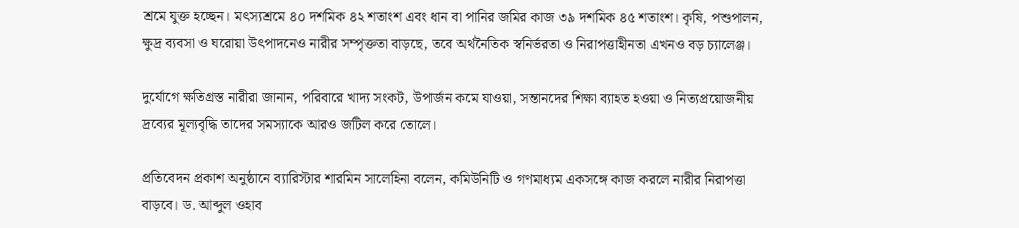শ্রমে যুক্ত হচ্ছেন। মৎস্যশ্রমে ৪০ দশমিক ৪২ শতাংশ এবং ধান বা পানির জমির কাজ ৩৯ দশমিক ৪৫ শতাংশ। কৃষি, পশুপালন, ক্ষুদ্র ব্যবসা ও ঘরোয়া উৎপাদনেও নারীর সম্পৃক্ততা বাড়ছে, তবে অর্থনৈতিক স্বনির্ভরতা ও নিরাপত্তাহীনতা এখনও বড় চ্যালেঞ্জ।

দুর্যোগে ক্ষতিগ্রস্ত নারীরা জানান, পরিবারে খাদ্য সংকট, উপার্জন কমে যাওয়া, সন্তানদের শিক্ষা ব্যাহত হওয়া ও নিত্যপ্রয়োজনীয় দ্রব্যের মূল্যবৃদ্ধি তাদের সমস্যাকে আরও জটিল করে তোলে।

প্রতিবেদন প্রকাশ অনুষ্ঠানে ব্যারিস্টার শারমিন সালেহিনা বলেন, কমিউনিটি ও গণমাধ্যম একসঙ্গে কাজ করলে নারীর নিরাপত্তা বাড়বে। ড. আব্দুল ওহাব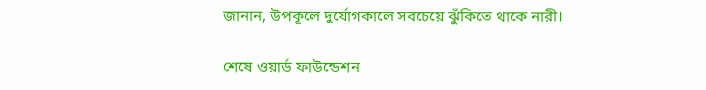জানান, উপকূলে দুর্যোগকালে সবচেয়ে ঝুঁকিতে থাকে নারী।

শেষে ওয়ার্ড ফাউন্ডেশন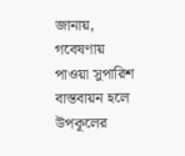জানায়, গবেষণায় পাওয়া সুপারিশ বাস্তবায়ন হলে উপকূলের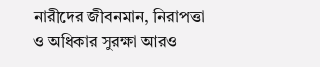নারীদের জীবনমান, নিরাপত্তা ও অধিকার সুরক্ষা আরও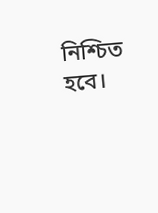নিশ্চিত হবে।